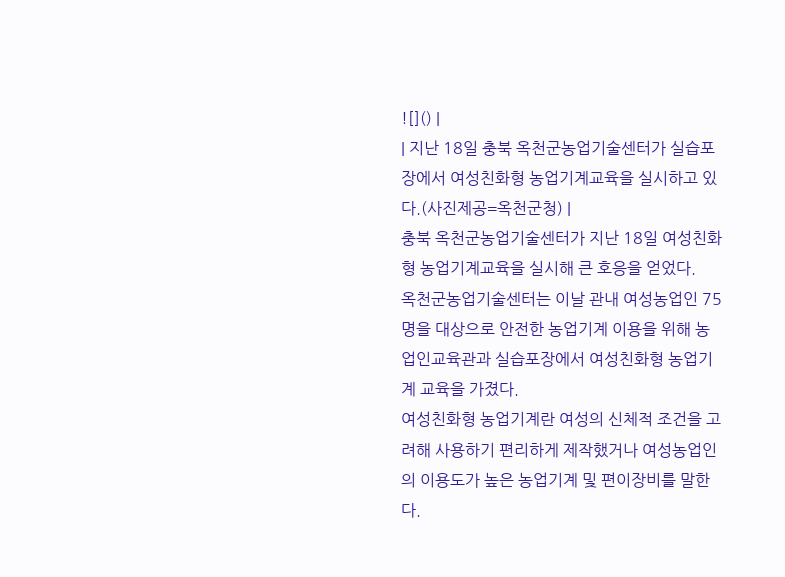![]() |
| 지난 18일 충북 옥천군농업기술센터가 실습포장에서 여성친화형 농업기계교육을 실시하고 있다.(사진제공=옥천군청) |
충북 옥천군농업기술센터가 지난 18일 여성친화형 농업기계교육을 실시해 큰 호응을 얻었다.
옥천군농업기술센터는 이날 관내 여성농업인 75명을 대상으로 안전한 농업기계 이용을 위해 농업인교육관과 실습포장에서 여성친화형 농업기계 교육을 가졌다.
여성친화형 농업기계란 여성의 신체적 조건을 고려해 사용하기 편리하게 제작했거나 여성농업인의 이용도가 높은 농업기계 및 편이장비를 말한다.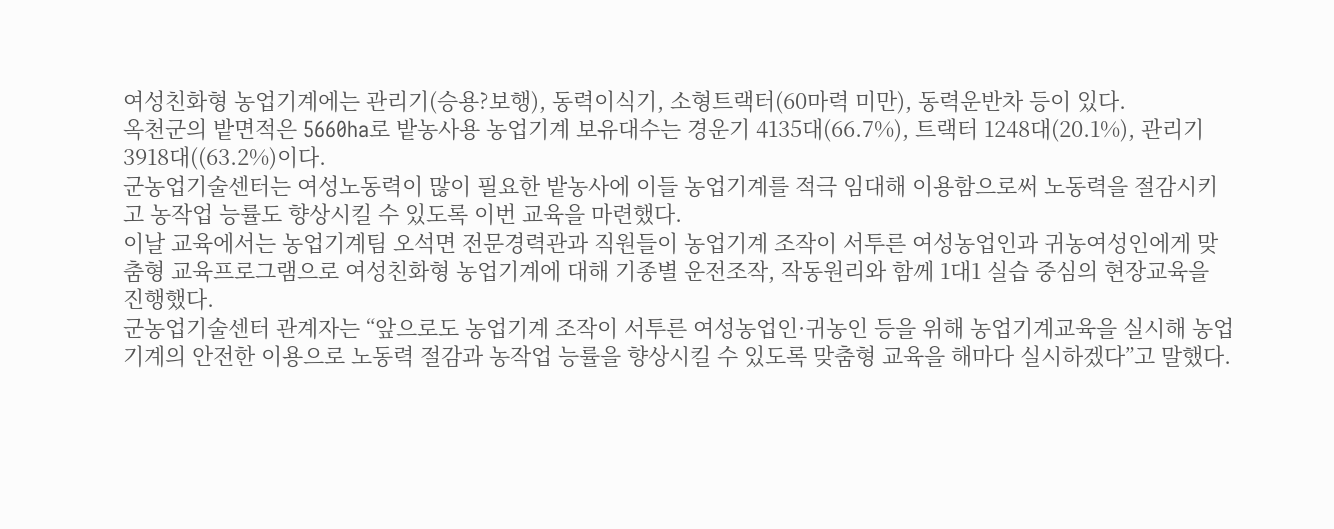여성친화형 농업기계에는 관리기(승용?보행), 동력이식기, 소형트랙터(60마력 미만), 동력운반차 등이 있다.
옥천군의 밭면적은 5660ha로 밭농사용 농업기계 보유대수는 경운기 4135대(66.7%), 트랙터 1248대(20.1%), 관리기 3918대((63.2%)이다.
군농업기술센터는 여성노동력이 많이 필요한 밭농사에 이들 농업기계를 적극 임대해 이용함으로써 노동력을 절감시키고 농작업 능률도 향상시킬 수 있도록 이번 교육을 마련했다.
이날 교육에서는 농업기계팀 오석면 전문경력관과 직원들이 농업기계 조작이 서투른 여성농업인과 귀농여성인에게 맞춤형 교육프로그램으로 여성친화형 농업기계에 대해 기종별 운전조작, 작동원리와 함께 1대1 실습 중심의 현장교육을 진행했다.
군농업기술센터 관계자는 “앞으로도 농업기계 조작이 서투른 여성농업인·귀농인 등을 위해 농업기계교육을 실시해 농업기계의 안전한 이용으로 노동력 절감과 농작업 능률을 향상시킬 수 있도록 맞춤형 교육을 해마다 실시하겠다”고 말했다.